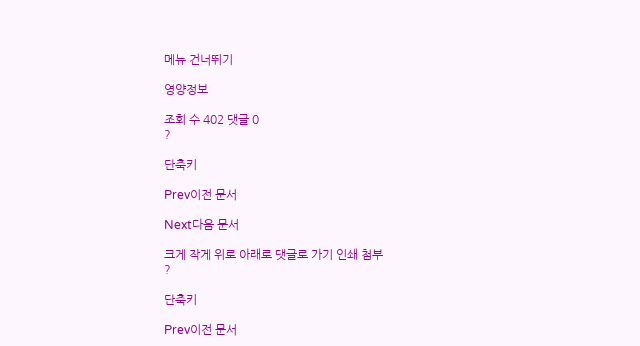메뉴 건너뛰기

영양정보

조회 수 402 댓글 0
?

단축키

Prev이전 문서

Next다음 문서

크게 작게 위로 아래로 댓글로 가기 인쇄 첨부
?

단축키

Prev이전 문서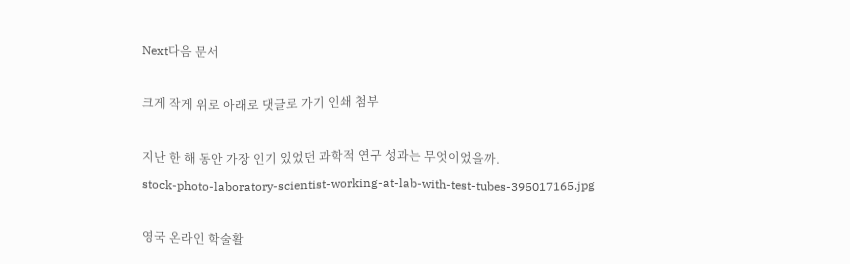Next다음 문서

크게 작게 위로 아래로 댓글로 가기 인쇄 첨부

지난 한 해 동안 가장 인기 있었던 과학적 연구 성과는 무엇이었을까.
stock-photo-laboratory-scientist-working-at-lab-with-test-tubes-395017165.jpg

영국 온라인 학술활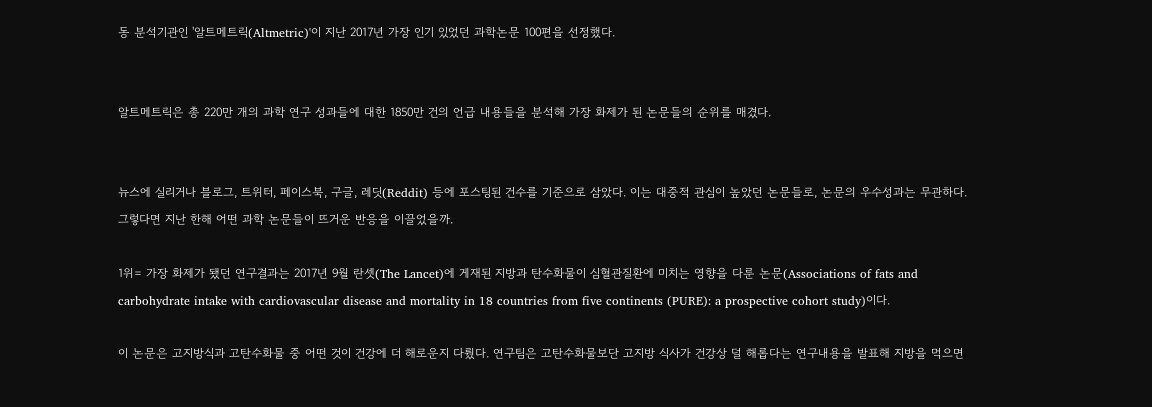동 분석기관인 '알트메트릭(Altmetric)'이 지난 2017년 가장 인기 있었던 과학논문 100편을 선정했다.


알트메트릭은 총 220만 개의 과학 연구 성과들에 대한 1850만 건의 언급 내용들을 분석해 가장 화제가 된 논문들의 순위를 매겼다.


뉴스에 실리거나 블로그, 트위터, 페이스북, 구글, 레딧(Reddit) 등에 포스팅된 건수를 기준으로 삼았다. 이는 대중적 관심이 높았던 논문들로, 논문의 우수성과는 무관하다. 그렇다면 지난 한해 어떤 과학 논문들이 뜨거운 반응을 이끌었을까.

1위= 가장 화제가 됐던 연구결과는 2017년 9월 란셋(The Lancet)에 게재된 지방과 탄수화물이 심혈관질환에 미치는 영향을 다룬 논문(Associations of fats and carbohydrate intake with cardiovascular disease and mortality in 18 countries from five continents (PURE): a prospective cohort study)이다.

이 논문은 고지방식과 고탄수화물 중 어떤 것이 건강에 더 해로운지 다뤘다. 연구팀은 고탄수화물보단 고지방 식사가 건강상 덜 해롭다는 연구내용을 발표해 지방을 먹으면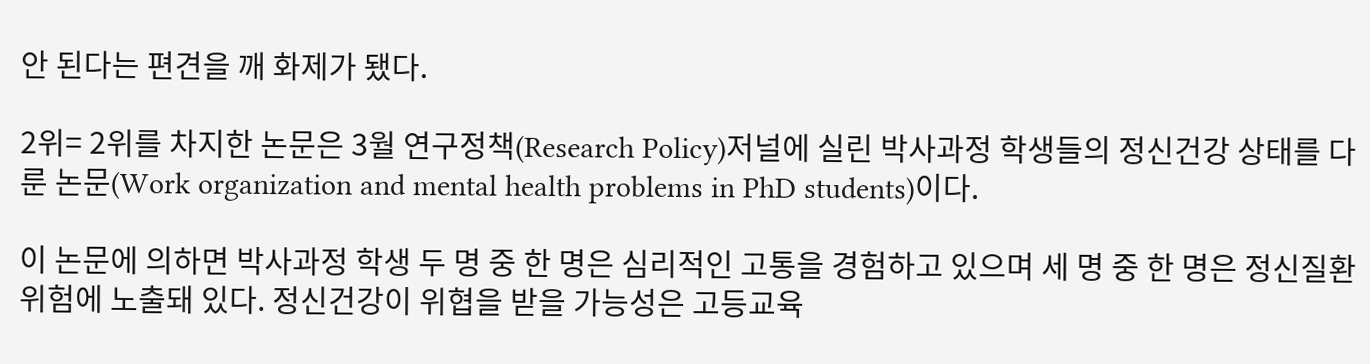안 된다는 편견을 깨 화제가 됐다.

2위= 2위를 차지한 논문은 3월 연구정책(Research Policy)저널에 실린 박사과정 학생들의 정신건강 상태를 다룬 논문(Work organization and mental health problems in PhD students)이다.

이 논문에 의하면 박사과정 학생 두 명 중 한 명은 심리적인 고통을 경험하고 있으며 세 명 중 한 명은 정신질환 위험에 노출돼 있다. 정신건강이 위협을 받을 가능성은 고등교육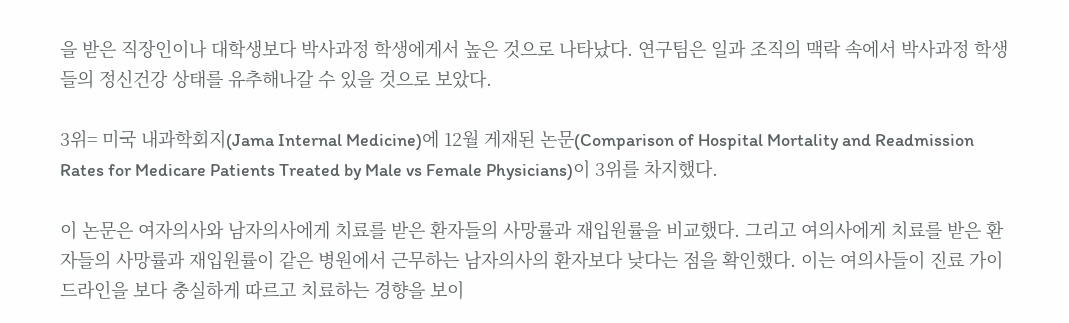을 받은 직장인이나 대학생보다 박사과정 학생에게서 높은 것으로 나타났다. 연구팀은 일과 조직의 맥락 속에서 박사과정 학생들의 정신건강 상태를 유추해나갈 수 있을 것으로 보았다.

3위= 미국 내과학회지(Jama Internal Medicine)에 12월 게재된 논문(Comparison of Hospital Mortality and Readmission Rates for Medicare Patients Treated by Male vs Female Physicians)이 3위를 차지했다.

이 논문은 여자의사와 남자의사에게 치료를 받은 환자들의 사망률과 재입원률을 비교했다. 그리고 여의사에게 치료를 받은 환자들의 사망률과 재입원률이 같은 병원에서 근무하는 남자의사의 환자보다 낮다는 점을 확인했다. 이는 여의사들이 진료 가이드라인을 보다 충실하게 따르고 치료하는 경향을 보이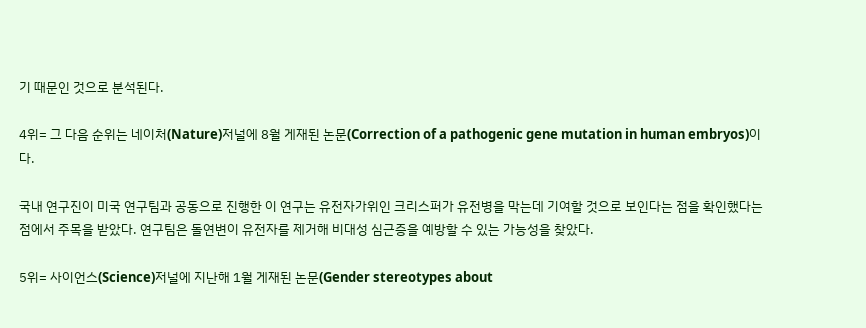기 때문인 것으로 분석된다.

4위= 그 다음 순위는 네이처(Nature)저널에 8월 게재된 논문(Correction of a pathogenic gene mutation in human embryos)이다.

국내 연구진이 미국 연구팀과 공동으로 진행한 이 연구는 유전자가위인 크리스퍼가 유전병을 막는데 기여할 것으로 보인다는 점을 확인했다는 점에서 주목을 받았다. 연구팀은 돌연변이 유전자를 제거해 비대성 심근증을 예방할 수 있는 가능성을 찾았다.

5위= 사이언스(Science)저널에 지난해 1월 게재된 논문(Gender stereotypes about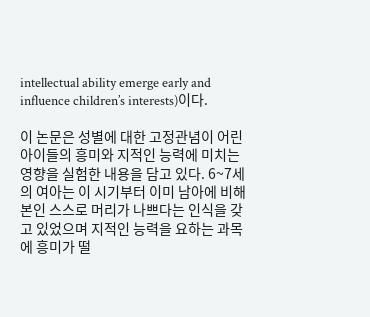intellectual ability emerge early and influence children’s interests)이다.

이 논문은 성별에 대한 고정관념이 어린 아이들의 흥미와 지적인 능력에 미치는 영향을 실험한 내용을 담고 있다. 6~7세의 여아는 이 시기부터 이미 남아에 비해 본인 스스로 머리가 나쁘다는 인식을 갖고 있었으며 지적인 능력을 요하는 과목에 흥미가 떨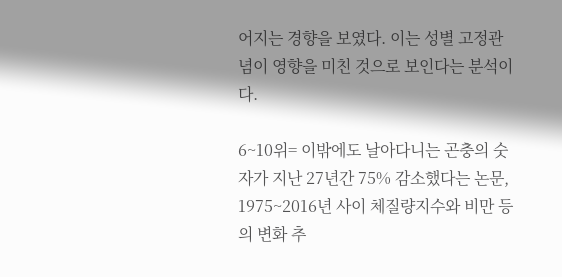어지는 경향을 보였다. 이는 성별 고정관념이 영향을 미친 것으로 보인다는 분석이다.

6~10위= 이밖에도 날아다니는 곤충의 숫자가 지난 27년간 75% 감소했다는 논문, 1975~2016년 사이 체질량지수와 비만 등의 변화 추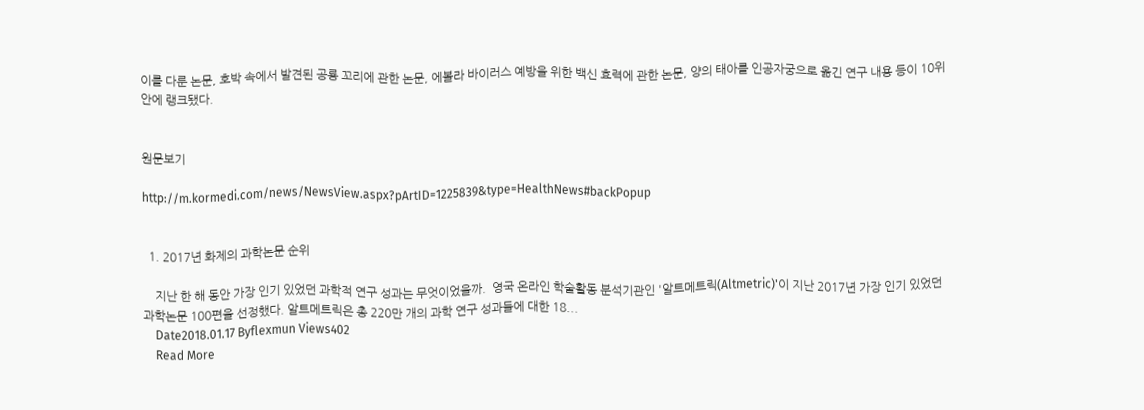이를 다룬 논문, 호박 속에서 발견된 공룡 꼬리에 관한 논문, 에볼라 바이러스 예방을 위한 백신 효력에 관한 논문, 양의 태아를 인공자궁으로 옮긴 연구 내용 등이 10위 안에 랭크됐다.


원문보기

http://m.kormedi.com/news/NewsView.aspx?pArtID=1225839&type=HealthNews#backPopup


  1. 2017년 화제의 과학논문 순위

    지난 한 해 동안 가장 인기 있었던 과학적 연구 성과는 무엇이었을까.  영국 온라인 학술활동 분석기관인 '알트메트릭(Altmetric)'이 지난 2017년 가장 인기 있었던 과학논문 100편을 선정했다. 알트메트릭은 총 220만 개의 과학 연구 성과들에 대한 18...
    Date2018.01.17 Byflexmun Views402
    Read More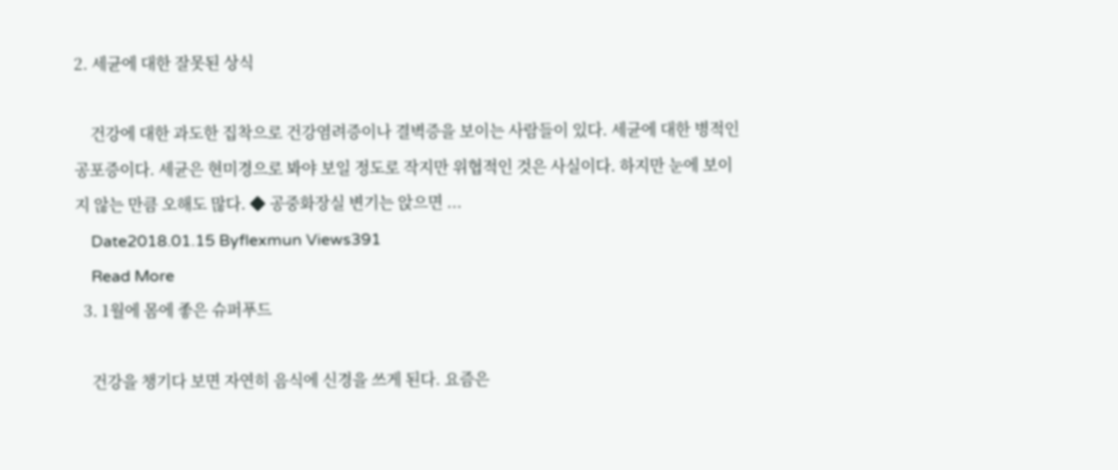2. 세균에 대한 잘못된 상식

    건강에 대한 과도한 집착으로 건강염려증이나 결벽증을 보이는 사람들이 있다. 세균에 대한 병적인 공포증이다. 세균은 현미경으로 봐야 보일 정도로 작지만 위협적인 것은 사실이다. 하지만 눈에 보이지 않는 만큼 오해도 많다. ◆ 공중화장실 변기는 앉으면 ...
    Date2018.01.15 Byflexmun Views391
    Read More
  3. 1월에 몸에 좋은 슈퍼푸드

    건강을 챙기다 보면 자연히 음식에 신경을 쓰게 된다. 요즘은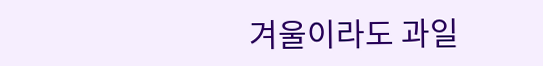겨울이라도 과일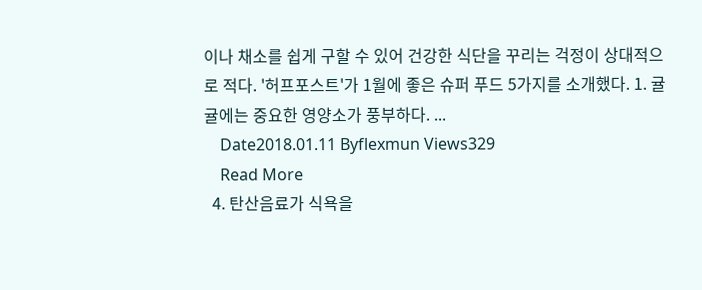이나 채소를 쉽게 구할 수 있어 건강한 식단을 꾸리는 걱정이 상대적으로 적다. '허프포스트'가 1월에 좋은 슈퍼 푸드 5가지를 소개했다. 1. 귤 귤에는 중요한 영양소가 풍부하다. ...
    Date2018.01.11 Byflexmun Views329
    Read More
  4. 탄산음료가 식욕을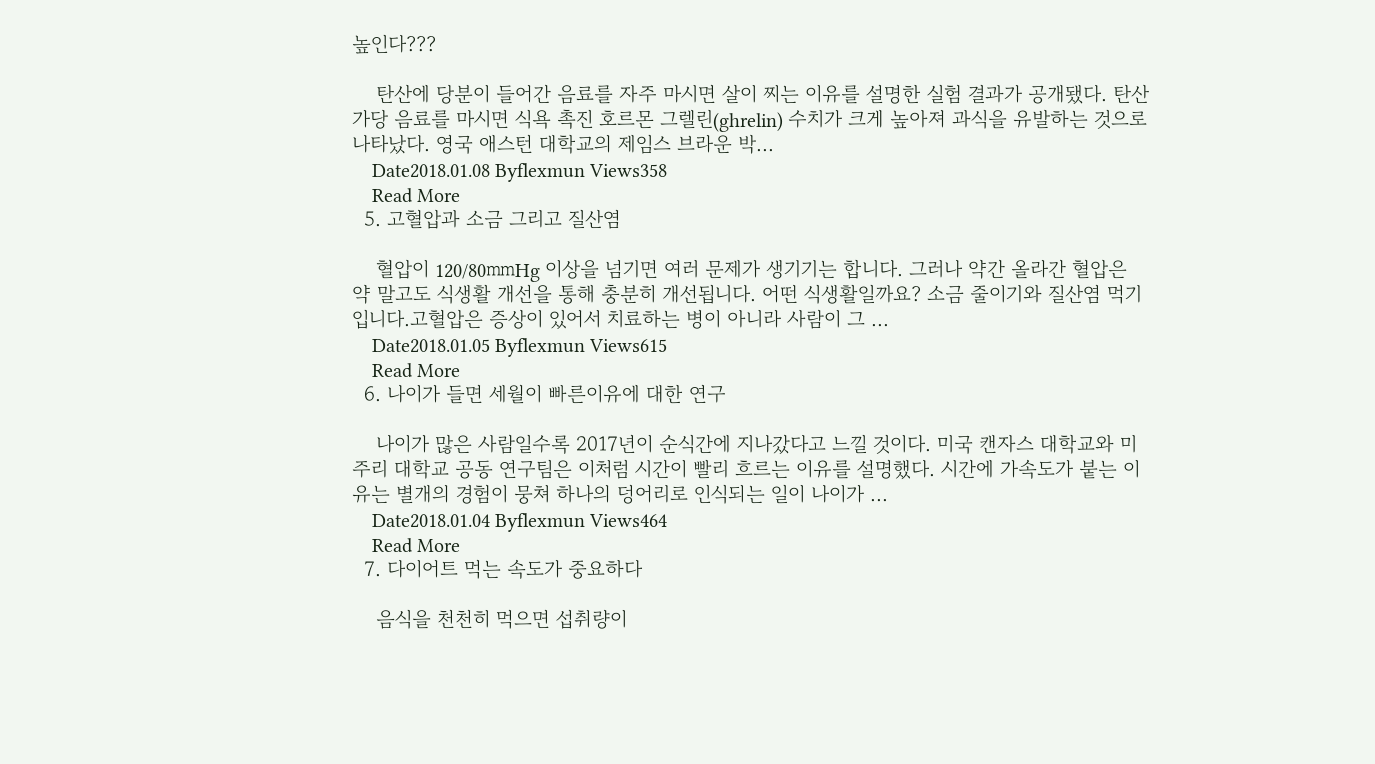높인다???

    탄산에 당분이 들어간 음료를 자주 마시면 살이 찌는 이유를 설명한 실험 결과가 공개됐다. 탄산 가당 음료를 마시면 식욕 촉진 호르몬 그렐린(ghrelin) 수치가 크게 높아져 과식을 유발하는 것으로 나타났다. 영국 애스턴 대학교의 제임스 브라운 박...
    Date2018.01.08 Byflexmun Views358
    Read More
  5. 고혈압과 소금 그리고 질산염

    혈압이 120/80㎜Hg 이상을 넘기면 여러 문제가 생기기는 합니다. 그러나 약간 올라간 혈압은 약 말고도 식생활 개선을 통해 충분히 개선됩니다. 어떤 식생활일까요? 소금 줄이기와 질산염 먹기입니다.고혈압은 증상이 있어서 치료하는 병이 아니라 사람이 그 ...
    Date2018.01.05 Byflexmun Views615
    Read More
  6. 나이가 들면 세월이 빠른이유에 대한 연구

    나이가 많은 사람일수록 2017년이 순식간에 지나갔다고 느낄 것이다. 미국 캔자스 대학교와 미주리 대학교 공동 연구팀은 이처럼 시간이 빨리 흐르는 이유를 설명했다. 시간에 가속도가 붙는 이유는 별개의 경험이 뭉쳐 하나의 덩어리로 인식되는 일이 나이가 ...
    Date2018.01.04 Byflexmun Views464
    Read More
  7. 다이어트 먹는 속도가 중요하다

    음식을 천천히 먹으면 섭취량이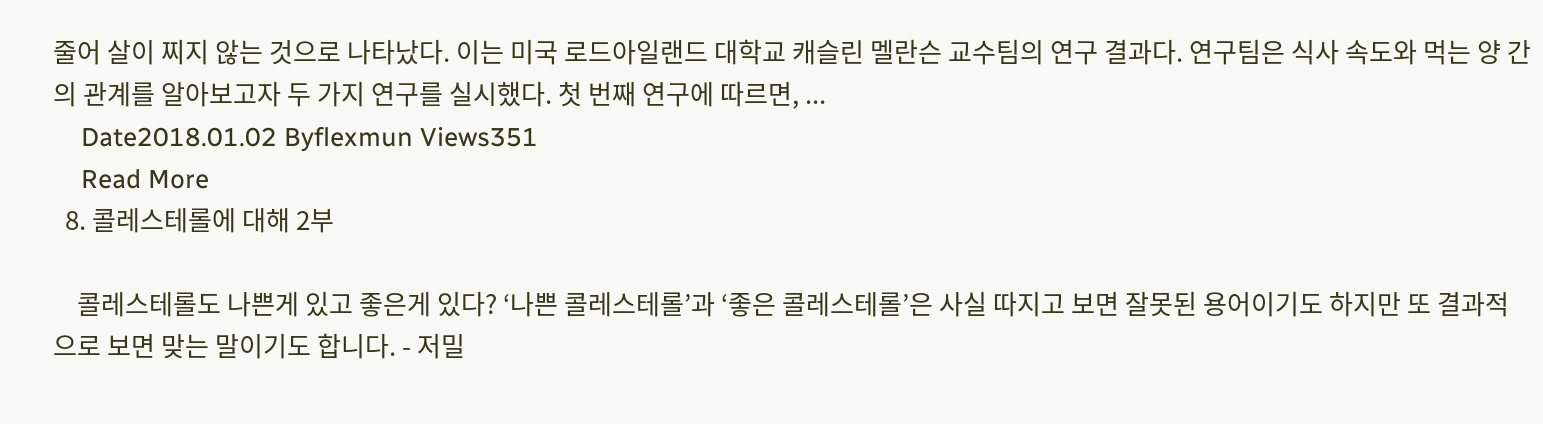줄어 살이 찌지 않는 것으로 나타났다. 이는 미국 로드아일랜드 대학교 캐슬린 멜란슨 교수팀의 연구 결과다. 연구팀은 식사 속도와 먹는 양 간의 관계를 알아보고자 두 가지 연구를 실시했다. 첫 번째 연구에 따르면, ...
    Date2018.01.02 Byflexmun Views351
    Read More
  8. 콜레스테롤에 대해 2부

    콜레스테롤도 나쁜게 있고 좋은게 있다? ‘나쁜 콜레스테롤’과 ‘좋은 콜레스테롤’은 사실 따지고 보면 잘못된 용어이기도 하지만 또 결과적으로 보면 맞는 말이기도 합니다. - 저밀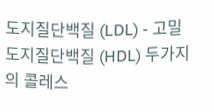도지질단백질 (LDL) - 고밀도지질단백질 (HDL) 두가지의 콜레스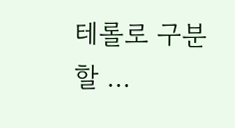테롤로 구분할 ...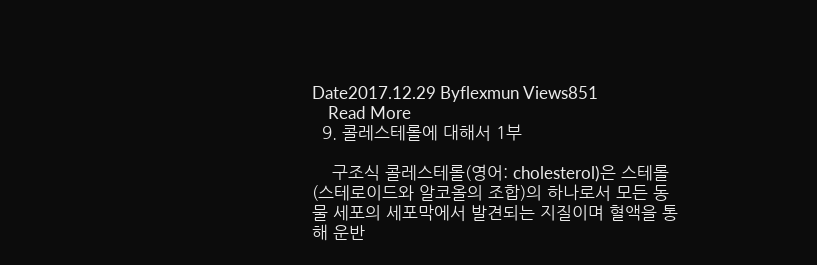Date2017.12.29 Byflexmun Views851
    Read More
  9. 콜레스테롤에 대해서 1부

    구조식 콜레스테롤(영어: cholesterol)은 스테롤(스테로이드와 알코올의 조합)의 하나로서 모든 동물 세포의 세포막에서 발견되는 지질이며 혈액을 통해 운반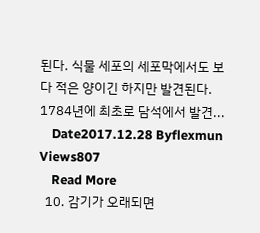된다. 식물 세포의 세포막에서도 보다 적은 양이긴 하지만 발견된다. 1784년에 최초로 담석에서 발견...
    Date2017.12.28 Byflexmun Views807
    Read More
  10. 감기가 오래되면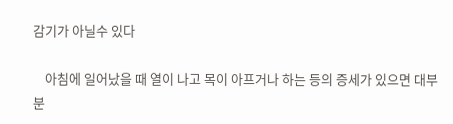감기가 아닐수 있다

    아침에 일어났을 때 열이 나고 목이 아프거나 하는 등의 증세가 있으면 대부분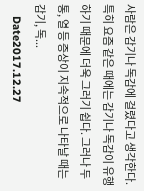사람은 감기나 독감에 걸렸다고 생각한다. 특히 요즘 같은 때에는 감기나 독감이 유행하기 때문에 더욱 그러기 쉽다. 그러나 두통, 열 등 증상이 지속적으로 나타날 때는 감기, 독...
    Date2017.12.27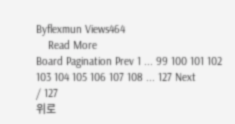Byflexmun Views464
    Read More
Board Pagination Prev 1 ... 99 100 101 102 103 104 105 106 107 108 ... 127 Next
/ 127
위로